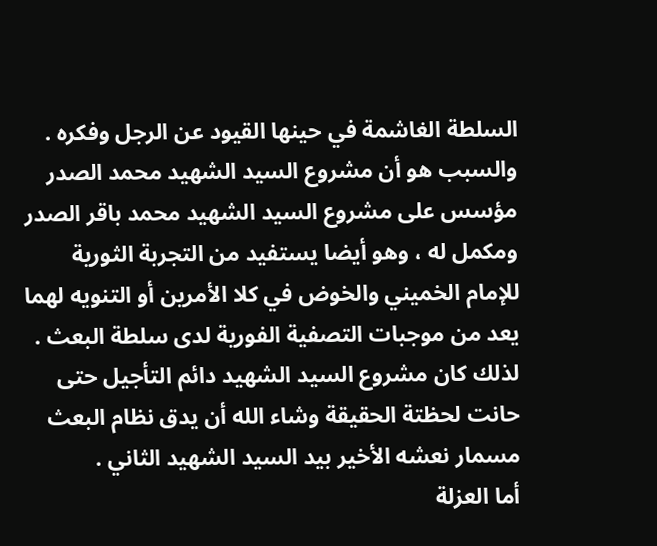السلطة الغاشمة في حينها القيود عن الرجل وفكره . والسبب هو أن مشروع السيد الشهيد محمد الصدر مؤسس على مشروع السيد الشهيد محمد باقر الصدر ومكمل له ، وهو أيضا يستفيد من التجربة الثورية للإمام الخميني والخوض في كلا الأمرين أو التنويه لهما يعد من موجبات التصفية الفورية لدى سلطة البعث . لذلك كان مشروع السيد الشهيد دائم التأجيل حتى حانت لحظتة الحقيقة وشاء الله أن يدق نظام البعث مسمار نعشه الأخير بيد السيد الشهيد الثاني .
أما العزلة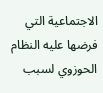الاجتماعية التي فرضها عليه النظام الحوزوي لسبب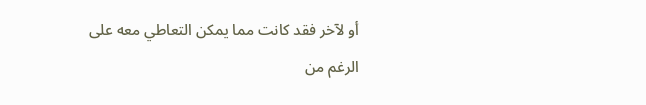أو لآخر فقد كانت مما يمكن التعاطي معه على الرغم من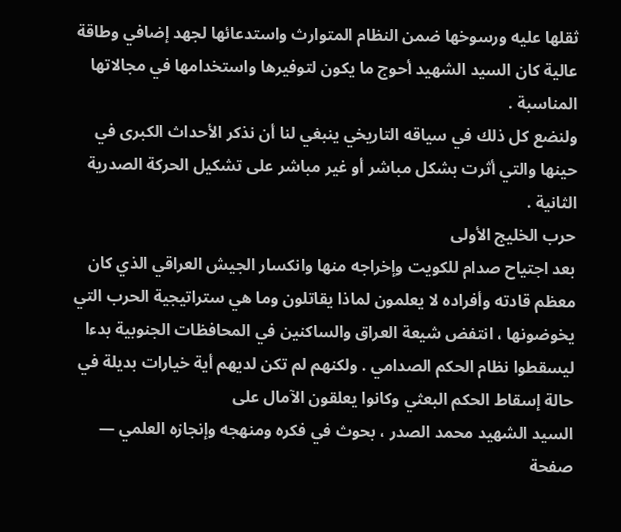ثقلها عليه ورسوخها ضمن النظام المتوارث واستدعائها لجهد إضافي وطاقة عالية كان السيد الشهيد أحوج ما يكون لتوفيرها واستخدامها في مجالاتها المناسبة .
ولنضع كل ذلك في سياقه التاريخي ينبغي لنا أن نذكر الأحداث الكبرى في حينها والتي أثرت بشكل مباشر أو غير مباشر على تشكيل الحركة الصدرية الثانية .
حرب الخليج الأولى
بعد اجتياح صدام للكويت وإخراجه منها وانكسار الجيش العراقي الذي كان معظم قادته وأفراده لا يعلمون لماذا يقاتلون وما هي ستراتيجية الحرب التي يخوضونها ، انتفض شيعة العراق والساكنين في المحافظات الجنوبية بدءا ليسقطوا نظام الحكم الصدامي . ولكنهم لم تكن لديهم أية خيارات بديلة في حالة إسقاط الحكم البعثي وكانوا يعلقون الآمال على
السيد الشهيد محمد الصدر ، بحوث في فكره ومنهجه وإنجازه العلمي — صفحة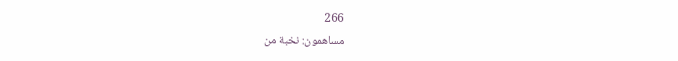266
مساهمون: نخبة من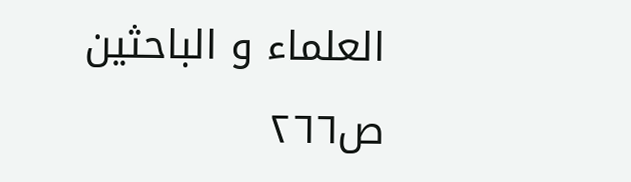العلماء و الباحثين
ص٢٦٦